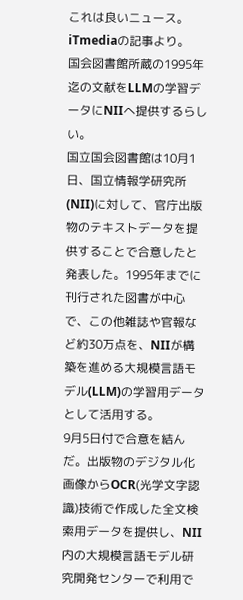これは良いニュース。iTmediaの記事より。
国会図書館所蔵の1995年迄の文献をLLMの学習データにNIIへ提供するらしい。
国立国会図書館は10月1日、国立情報学研究所(NII)に対して、官庁出版物のテキストデータを提供することで合意したと発表した。1995年までに刊行された図書が中心で、この他雑誌や官報など約30万点を、NIIが構築を進める大規模言語モデル(LLM)の学習用データとして活用する。
9月5日付で合意を結んだ。出版物のデジタル化画像からOCR(光学文字認識)技術で作成した全文検索用データを提供し、NII内の大規模言語モデル研究開発センターで利用で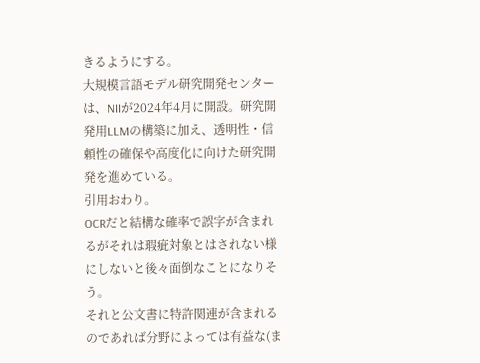きるようにする。
大規模言語モデル研究開発センターは、NIIが2024年4月に開設。研究開発用LLMの構築に加え、透明性・信頼性の確保や高度化に向けた研究開発を進めている。
引用おわり。
OCRだと結構な確率で誤字が含まれるがそれは瑕疵対象とはされない様にしないと後々面倒なことになりそう。
それと公文書に特許関連が含まれるのであれば分野によっては有益な(ま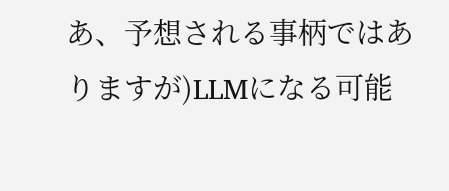あ、予想される事柄ではありますが)LLMになる可能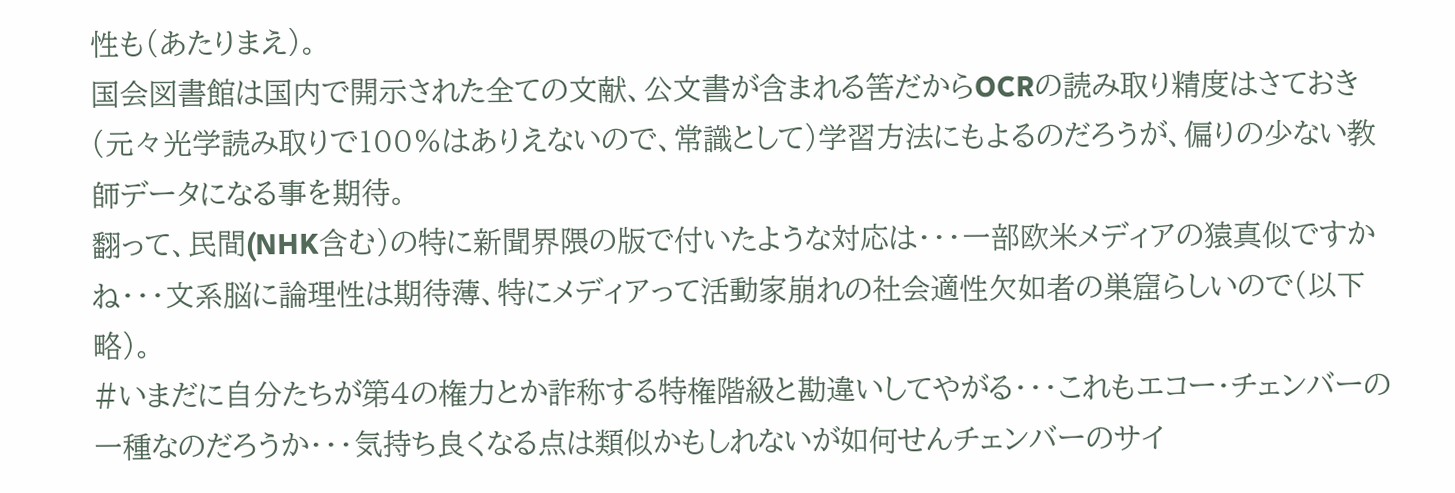性も(あたりまえ)。
国会図書館は国内で開示された全ての文献、公文書が含まれる筈だからOCRの読み取り精度はさておき(元々光学読み取りで100%はありえないので、常識として)学習方法にもよるのだろうが、偏りの少ない教師データになる事を期待。
翻って、民間(NHK含む)の特に新聞界隈の版で付いたような対応は・・・一部欧米メディアの猿真似ですかね・・・文系脳に論理性は期待薄、特にメディアって活動家崩れの社会適性欠如者の巣窟らしいので(以下略)。
#いまだに自分たちが第4の権力とか詐称する特権階級と勘違いしてやがる・・・これもエコー・チェンバーの一種なのだろうか・・・気持ち良くなる点は類似かもしれないが如何せんチェンバーのサイ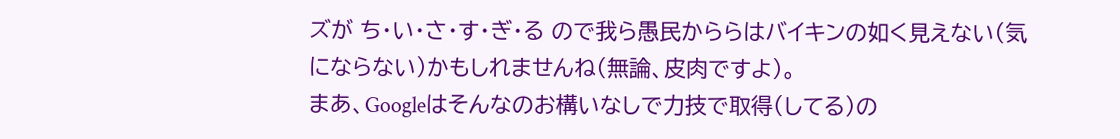ズが ち・い・さ・す・ぎ・る ので我ら愚民かららはバイキンの如く見えない(気にならない)かもしれませんね(無論、皮肉ですよ)。
まあ、Googleはそんなのお構いなしで力技で取得(してる)の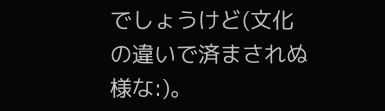でしょうけど(文化の違いで済まされぬ様な:)。